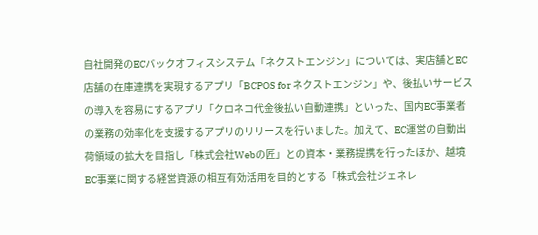自社開発のECバックオフィスシステム「ネクストエンジン」については、実店舗とEC店舗の在庫連携を実現するアプリ「BCPOS for ネクストエンジン」や、後払いサービスの導入を容易にするアプリ「クロネコ代金後払い自動連携」といった、国内EC事業者の業務の効率化を支援するアプリのリリースを行いました。加えて、EC運営の自動出荷領域の拡大を目指し「株式会社Webの匠」との資本・業務提携を行ったほか、越境EC事業に関する経営資源の相互有効活用を目的とする「株式会社ジェネレ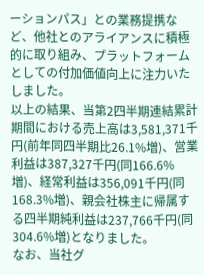ーションパス」との業務提携など、他社とのアライアンスに積極的に取り組み、プラットフォームとしての付加価値向上に注力いたしました。
以上の結果、当第2四半期連結累計期間における売上高は3,581,371千円(前年同四半期比26.1%増)、営業利益は387,327千円(同166.6%増)、経常利益は356,091千円(同168.3%増)、親会社株主に帰属する四半期純利益は237,766千円(同304.6%増)となりました。
なお、当社グ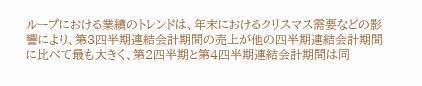ループにおける業績のトレンドは、年末におけるクリスマス需要などの影響により、第3四半期連結会計期間の売上が他の四半期連結会計期間に比べて最も大きく、第2四半期と第4四半期連結会計期間は同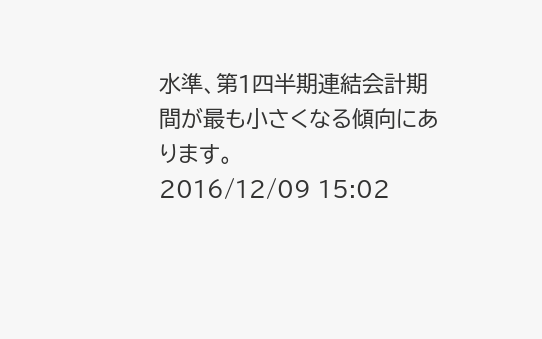水準、第1四半期連結会計期間が最も小さくなる傾向にあります。
2016/12/09 15:02